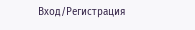Вход/Регистрация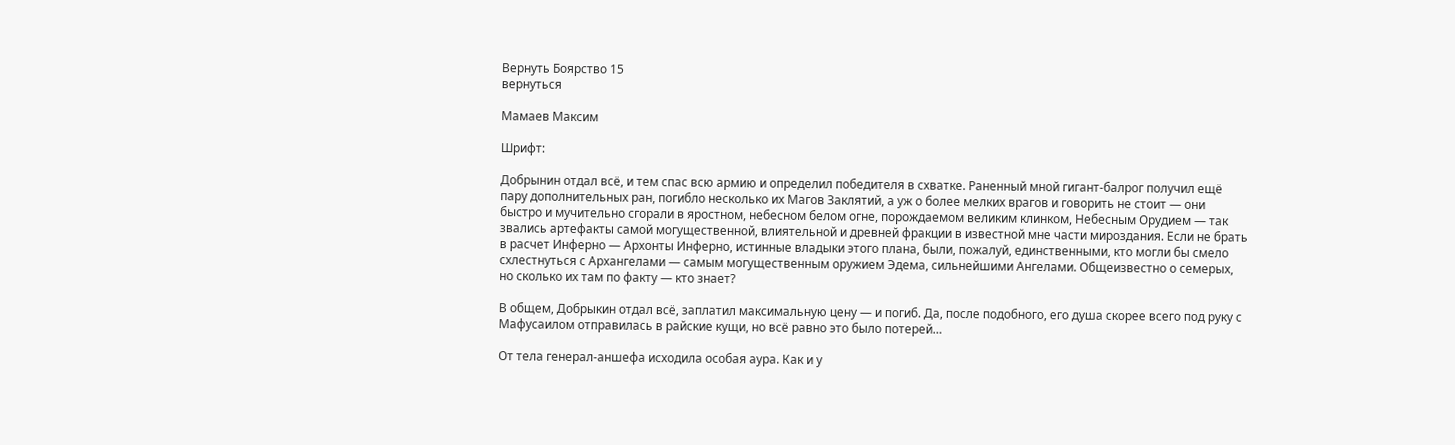Вернуть Боярство 15
вернуться

Мамаев Максим

Шрифт:

Добрынин отдал всё, и тем спас всю армию и определил победителя в схватке. Раненный мной гигант-балрог получил ещё пару дополнительных ран, погибло несколько их Магов Заклятий, а уж о более мелких врагов и говорить не стоит — они быстро и мучительно сгорали в яростном, небесном белом огне, порождаемом великим клинком, Небесным Орудием — так звались артефакты самой могущественной, влиятельной и древней фракции в известной мне части мироздания. Если не брать в расчет Инферно — Архонты Инферно, истинные владыки этого плана, были, пожалуй, единственными, кто могли бы смело схлестнуться с Архангелами — самым могущественным оружием Эдема, сильнейшими Ангелами. Общеизвестно о семерых, но сколько их там по факту — кто знает?

В общем, Добрыкин отдал всё, заплатил максимальную цену — и погиб. Да, после подобного, его душа скорее всего под руку с Мафусаилом отправилась в райские кущи, но всё равно это было потерей…

От тела генерал-аншефа исходила особая аура. Как и у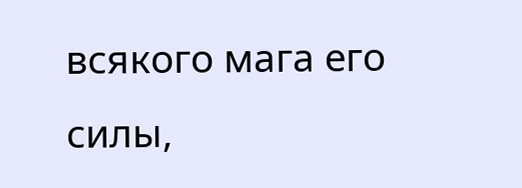всякого мага его силы,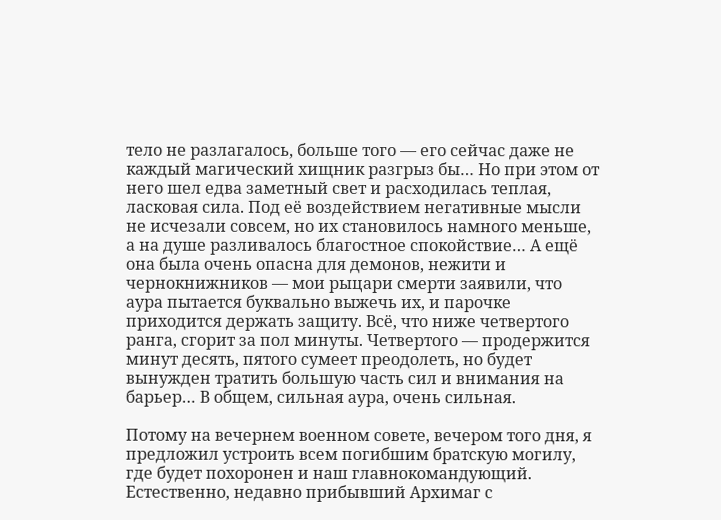тело не разлагалось, больше того — его сейчас даже не каждый магический хищник разгрыз бы… Но при этом от него шел едва заметный свет и расходилась теплая, ласковая сила. Под её воздействием негативные мысли не исчезали совсем, но их становилось намного меньше, а на душе разливалось благостное спокойствие… А ещё она была очень опасна для демонов, нежити и чернокнижников — мои рыцари смерти заявили, что аура пытается буквально выжечь их, и парочке приходится держать защиту. Всё, что ниже четвертого ранга, сгорит за пол минуты. Четвертого — продержится минут десять, пятого сумеет преодолеть, но будет вынужден тратить большую часть сил и внимания на барьер… В общем, сильная аура, очень сильная.

Потому на вечернем военном совете, вечером того дня, я предложил устроить всем погибшим братскую могилу, где будет похоронен и наш главнокомандующий. Естественно, недавно прибывший Архимаг с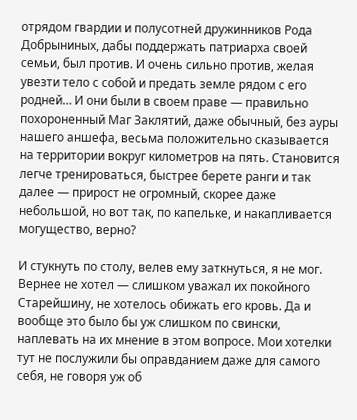отрядом гвардии и полусотней дружинников Рода Добрыниных, дабы поддержать патриарха своей семьи, был против. И очень сильно против, желая увезти тело с собой и предать земле рядом с его родней… И они были в своем праве — правильно похороненный Маг Заклятий, даже обычный, без ауры нашего аншефа, весьма положительно сказывается на территории вокруг километров на пять. Становится легче тренироваться, быстрее берете ранги и так далее — прирост не огромный, скорее даже небольшой, но вот так, по капельке, и накапливается могущество, верно?

И стукнуть по столу, велев ему заткнуться, я не мог. Вернее не хотел — слишком уважал их покойного Старейшину, не хотелось обижать его кровь. Да и вообще это было бы уж слишком по свински, наплевать на их мнение в этом вопросе. Мои хотелки тут не послужили бы оправданием даже для самого себя, не говоря уж об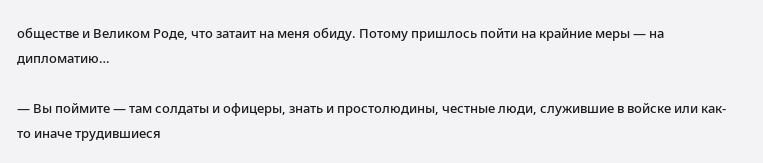обществе и Великом Роде, что затаит на меня обиду. Потому пришлось пойти на крайние меры — на дипломатию…

— Вы поймите — там солдаты и офицеры, знать и простолюдины, честные люди, служившие в войске или как-то иначе трудившиеся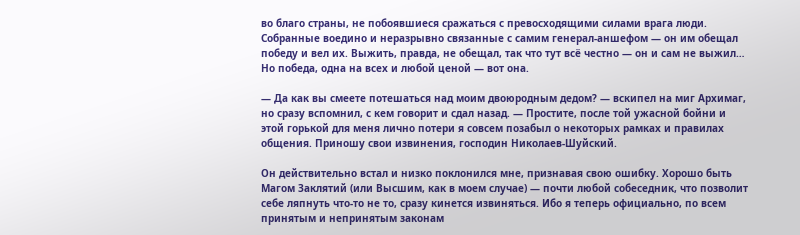во благо страны, не побоявшиеся сражаться с превосходящими силами врага люди. Собранные воедино и неразрывно связанные с самим генерал-аншефом — он им обещал победу и вел их. Выжить, правда, не обещал, так что тут всё честно — он и сам не выжил… Но победа, одна на всех и любой ценой — вот она.

— Да как вы смеете потешаться над моим двоюродным дедом? — вскипел на миг Архимаг, но сразу вспомнил, с кем говорит и сдал назад. — Простите, после той ужасной бойни и этой горькой для меня лично потери я совсем позабыл о некоторых рамках и правилах общения. Приношу свои извинения, господин Николаев-Шуйский.

Он действительно встал и низко поклонился мне, признавая свою ошибку. Хорошо быть Магом Заклятий (или Высшим, как в моем случае) — почти любой собеседник, что позволит себе ляпнуть что-то не то, сразу кинется извиняться. Ибо я теперь официально, по всем принятым и непринятым законам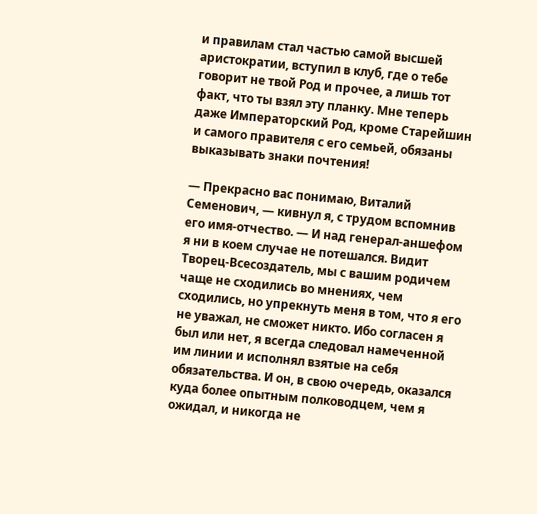и правилам стал частью самой высшей аристократии, вступил в клуб, где о тебе говорит не твой Род и прочее, а лишь тот факт, что ты взял эту планку. Мне теперь даже Императорский Род, кроме Старейшин и самого правителя с его семьей, обязаны выказывать знаки почтения!

— Прекрасно вас понимаю, Виталий Семенович, — кивнул я, с трудом вспомнив его имя-отчество. — И над генерал-аншефом я ни в коем случае не потешался. Видит Творец-Всесоздатель, мы с вашим родичем чаще не сходились во мнениях, чем сходились, но упрекнуть меня в том, что я его не уважал, не сможет никто. Ибо согласен я был или нет, я всегда следовал намеченной им линии и исполнял взятые на себя обязательства. И он, в свою очередь, оказался куда более опытным полководцем, чем я ожидал, и никогда не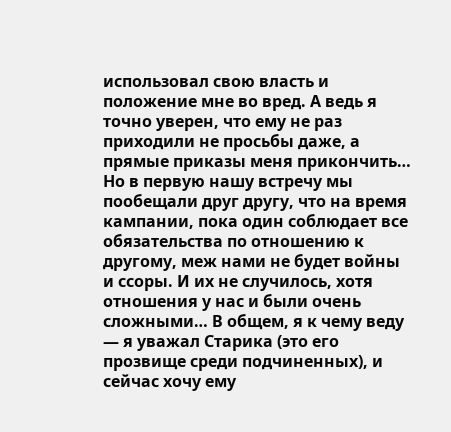использовал свою власть и положение мне во вред. А ведь я точно уверен, что ему не раз приходили не просьбы даже, а прямые приказы меня прикончить… Но в первую нашу встречу мы пообещали друг другу, что на время кампании, пока один соблюдает все обязательства по отношению к другому, меж нами не будет войны и ссоры. И их не случилось, хотя отношения у нас и были очень сложными… В общем, я к чему веду — я уважал Старика (это его прозвище среди подчиненных), и сейчас хочу ему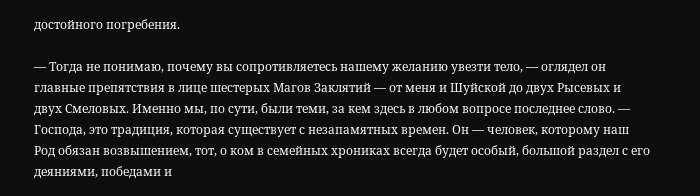достойного погребения.

— Тогда не понимаю, почему вы сопротивляетесь нашему желанию увезти тело, — оглядел он главные препятствия в лице шестерых Магов Заклятий — от меня и Шуйской до двух Рысевых и двух Смеловых. Именно мы, по сути, были теми, за кем здесь в любом вопросе последнее слово. — Господа, это традиция, которая существует с незапамятных времен. Он — человек, которому наш Род обязан возвышением, тот, о ком в семейных хрониках всегда будет особый, большой раздел с его деяниями, победами и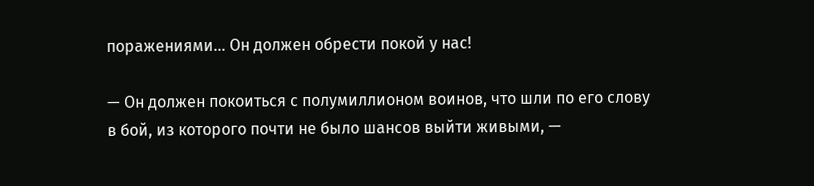поражениями… Он должен обрести покой у нас!

— Он должен покоиться с полумиллионом воинов, что шли по его слову в бой, из которого почти не было шансов выйти живыми, —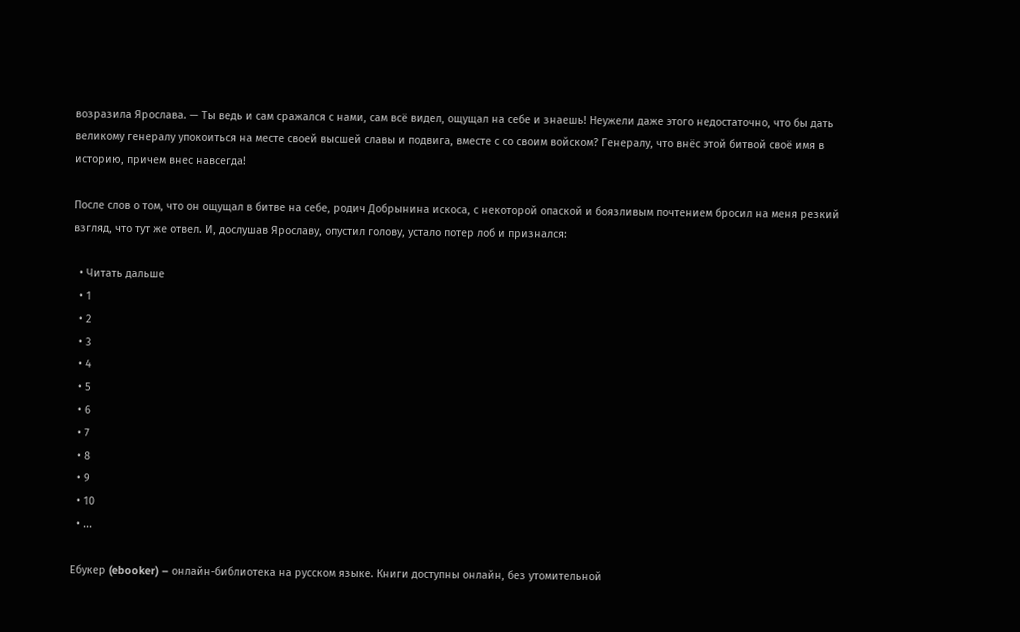возразила Ярослава. — Ты ведь и сам сражался с нами, сам всё видел, ощущал на себе и знаешь! Неужели даже этого недостаточно, что бы дать великому генералу упокоиться на месте своей высшей славы и подвига, вместе с со своим войском? Генералу, что внёс этой битвой своё имя в историю, причем внес навсегда!

После слов о том, что он ощущал в битве на себе, родич Добрынина искоса, с некоторой опаской и боязливым почтением бросил на меня резкий взгляд, что тут же отвел. И, дослушав Ярославу, опустил голову, устало потер лоб и признался:

  • Читать дальше
  • 1
  • 2
  • 3
  • 4
  • 5
  • 6
  • 7
  • 8
  • 9
  • 10
  • ...

Ебукер (ebooker) – онлайн-библиотека на русском языке. Книги доступны онлайн, без утомительной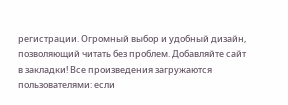регистрации. Огромный выбор и удобный дизайн, позволяющий читать без проблем. Добавляйте сайт в закладки! Все произведения загружаются пользователями: если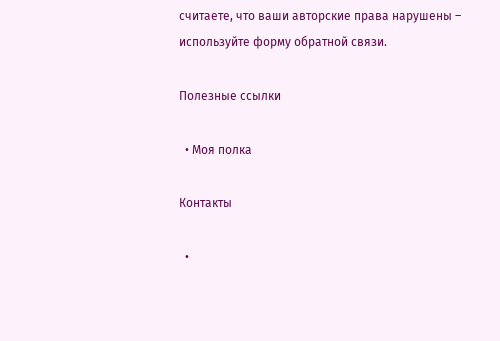считаете, что ваши авторские права нарушены – используйте форму обратной связи.

Полезные ссылки

  • Моя полка

Контакты

  •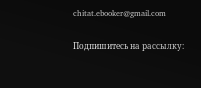chitat.ebooker@gmail.com

Подпишитесь на рассылку: